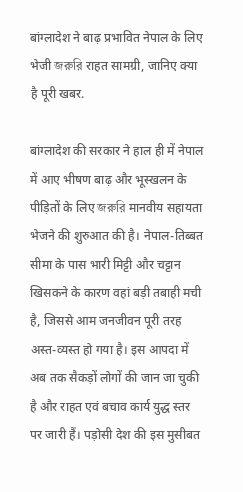बांग्लादेश ने बाढ़ प्रभावित नेपाल के लिए भेजी জরুরি राहत सामग्री, जानिए क्या है पूरी खबर.

बांग्लादेश की सरकार ने हाल ही में नेपाल में आए भीषण बाढ़ और भूस्खलन के पीड़ितों के लिए জরুরি मानवीय सहायता भेजने की शुरुआत की है। नेपाल-तिब्बत सीमा के पास भारी मिट्टी और चट्टान खिसकने के कारण वहां बड़ी तबाही मची है, जिससे आम जनजीवन पूरी तरह अस्त-व्यस्त हो गया है। इस आपदा में अब तक सैकड़ों लोगों की जान जा चुकी है और राहत एवं बचाव कार्य युद्ध स्तर पर जारी हैं। पड़ोसी देश की इस मुसीबत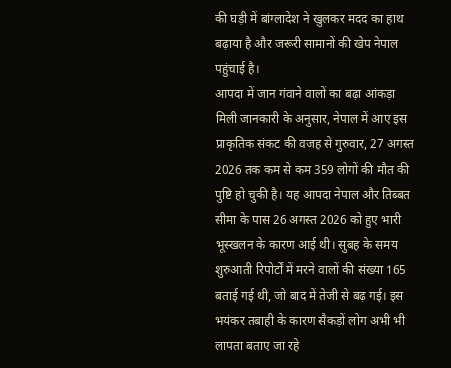की घड़ी में बांग्लादेश ने खुलकर मदद का हाथ बढ़ाया है और जरूरी सामानों की खेप नेपाल पहुंचाई है।
आपदा में जान गंवाने वालों का बढ़ा आंकड़ा
मिली जानकारी के अनुसार, नेपाल में आए इस प्राकृतिक संकट की वजह से गुरुवार, 27 अगस्त 2026 तक कम से कम 359 लोगों की मौत की पुष्टि हो चुकी है। यह आपदा नेपाल और तिब्बत सीमा के पास 26 अगस्त 2026 को हुए भारी भूस्खलन के कारण आई थी। सुबह के समय शुरुआती रिपोर्टों में मरने वालों की संख्या 165 बताई गई थी, जो बाद में तेजी से बढ़ गई। इस भयंकर तबाही के कारण सैकड़ों लोग अभी भी लापता बताए जा रहे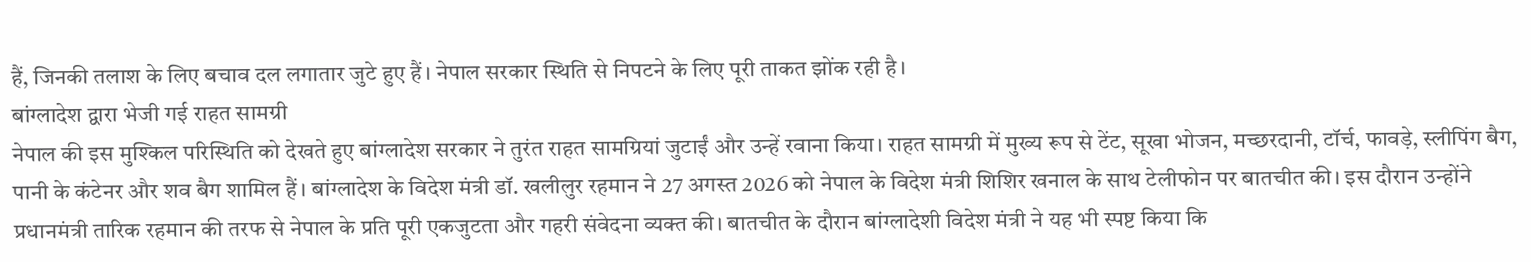हैं, जिनकी तलाश के लिए बचाव दल लगातार जुटे हुए हैं। नेपाल सरकार स्थिति से निपटने के लिए पूरी ताकत झोंक रही है।
बांग्लादेश द्वारा भेजी गई राहत सामग्री
नेपाल की इस मुश्किल परिस्थिति को देखते हुए बांग्लादेश सरकार ने तुरंत राहत सामग्रियां जुटाईं और उन्हें रवाना किया। राहत सामग्री में मुख्य रूप से टेंट, सूखा भोजन, मच्छरदानी, टॉर्च, फावड़े, स्लीपिंग बैग, पानी के कंटेनर और शव बैग शामिल हैं। बांग्लादेश के विदेश मंत्री डॉ. खलीलुर रहमान ने 27 अगस्त 2026 को नेपाल के विदेश मंत्री शिशिर खनाल के साथ टेलीफोन पर बातचीत की। इस दौरान उन्होंने प्रधानमंत्री तारिक रहमान की तरफ से नेपाल के प्रति पूरी एकजुटता और गहरी संवेदना व्यक्त की। बातचीत के दौरान बांग्लादेशी विदेश मंत्री ने यह भी स्पष्ट किया कि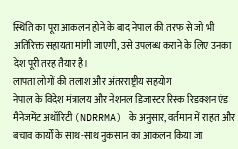स्थिति का पूरा आकलन होने के बाद नेपाल की तरफ से जो भी अतिरिक्त सहायता मांगी जाएगी, उसे उपलब्ध कराने के लिए उनका देश पूरी तरह तैयार है।
लापता लोगों की तलाश और अंतरराष्ट्रीय सहयोग
नेपाल के विदेश मंत्रालय और नेशनल डिजास्टर रिस्क रिडक्शन एंड मैनेजमेंट अथॉरिटी (NDRRMA) के अनुसार, वर्तमान में राहत और बचाव कार्यों के साथ-साथ नुकसान का आकलन किया जा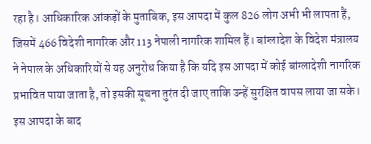रहा है। आधिकारिक आंकड़ों के मुताबिक, इस आपदा में कुल 826 लोग अभी भी लापता हैं, जिसमें 466 विदेशी नागरिक और 113 नेपाली नागरिक शामिल हैं। बांग्लादेश के विदेश मंत्रालय ने नेपाल के अधिकारियों से यह अनुरोध किया है कि यदि इस आपदा में कोई बांग्लादेशी नागरिक प्रभावित पाया जाता है, तो इसकी सूचना तुरंत दी जाए ताकि उन्हें सुरक्षित वापस लाया जा सके। इस आपदा के बाद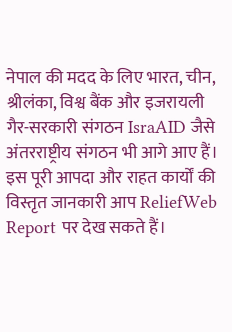नेपाल की मदद के लिए भारत, चीन, श्रीलंका, विश्व बैंक और इजरायली गैर-सरकारी संगठन IsraAID जैसे अंतरराष्ट्रीय संगठन भी आगे आए हैं। इस पूरी आपदा और राहत कार्यों की विस्तृत जानकारी आप ReliefWeb Report पर देख सकते हैं।